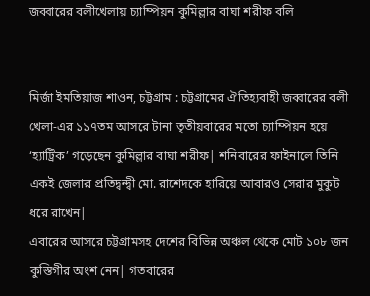জব্বারের বলীখেলায় চ্যাম্পিয়ন কুমিল্লার বাঘা শরীফ বলি


মির্জা ইমতিয়াজ শাওন, চট্টগ্রাম : চট্টগ্রামের ঐতিহ্যবাহী জব্বারের বলী খেলা-এর ১১৭তম আসরে টানা তৃতীয়বারের মতো চ্যাম্পিয়ন হয়ে ‘হ্যাট্রিক’ গড়েছেন কুমিল্লার বাঘা শরীফ| শনিবারের ফাইনালে তিনি একই জেলার প্রতিদ্বন্দ্বী মো. রাশেদকে হারিয়ে আবারও সেরার মুকুট ধরে রাখেন|
এবারের আসরে চট্টগ্রামসহ দেশের বিভিন্ন অঞ্চল থেকে মোট ১০৮ জন কুস্তিগীর অংশ নেন| গতবারের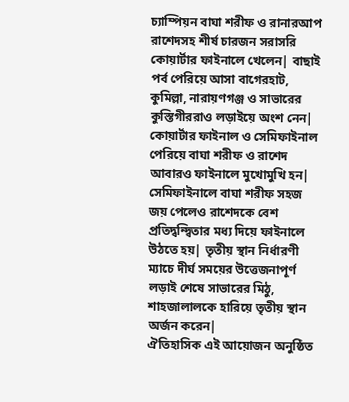চ্যাম্পিয়ন বাঘা শরীফ ও রানারআপ রাশেদসহ শীর্ষ চারজন সরাসরি কোয়ার্টার ফাইনালে খেলেন| বাছাই পর্ব পেরিয়ে আসা বাগেরহাট, কুমিল্লা, নারায়ণগঞ্জ ও সাভারের কুস্তিগীররাও লড়াইয়ে অংশ নেন|
কোয়ার্টার ফাইনাল ও সেমিফাইনাল পেরিয়ে বাঘা শরীফ ও রাশেদ আবারও ফাইনালে মুখোমুখি হন| সেমিফাইনালে বাঘা শরীফ সহজ জয় পেলেও রাশেদকে বেশ প্রতিদ্বন্দ্বিতার মধ্য দিয়ে ফাইনালে উঠতে হয়| তৃতীয় স্থান নির্ধারণী ম্যাচে দীর্ঘ সময়ের উত্তেজনাপূর্ণ লড়াই শেষে সাভারের মিঠু, শাহজালালকে হারিয়ে তৃতীয় স্থান অর্জন করেন|
ঐতিহাসিক এই আয়োজন অনুষ্ঠিত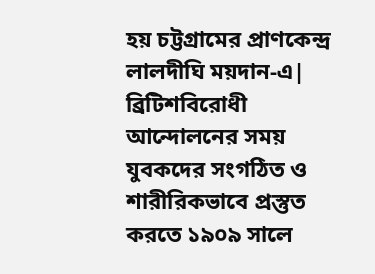হয় চট্টগ্রামের প্রাণকেন্দ্র লালদীঘি ময়দান-এ| ব্রিটিশবিরোধী আন্দোলনের সময় যুবকদের সংগঠিত ও শারীরিকভাবে প্রস্তুত করতে ১৯০৯ সালে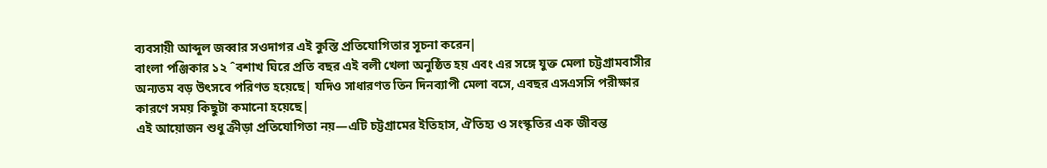ব্যবসায়ী আব্দুল জব্বার সওদাগর এই কুস্তি প্রতিযোগিতার সূচনা করেন|
বাংলা পঞ্জিকার ১২ ˆবশাখ ঘিরে প্রতি বছর এই বলী খেলা অনুষ্ঠিত হয় এবং এর সঙ্গে যুক্ত মেলা চট্টগ্রামবাসীর অন্যতম বড় উৎসবে পরিণত হয়েছে| যদিও সাধারণত তিন দিনব্যাপী মেলা বসে, এবছর এসএসসি পরীক্ষার কারণে সময় কিছুটা কমানো হয়েছে|
এই আয়োজন শুধু ক্রীড়া প্রতিযোগিতা নয়—এটি চট্টগ্রামের ইতিহাস, ঐতিহ্য ও সংস্কৃতির এক জীবন্ত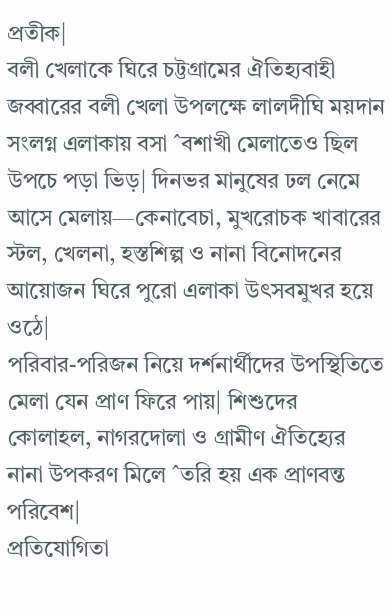প্রতীক|
বলী খেলাকে ঘিরে চট্টগ্রামের ঐতিহ্যবাহী জব্বারের বলী খেলা উপলক্ষে লালদীঘি ময়দান সংলগ্ন এলাকায় বসা ˆবশাখী মেলাতেও ছিল উপচে পড়া ভিড়| দিনভর মানুষের ঢল নেমে আসে মেলায়—কেনাবেচা, মুখরোচক খাবারের স্টল, খেলনা, হস্তশিল্প ও নানা বিনোদনের আয়োজন ঘিরে পুরো এলাকা উৎসবমুখর হয়ে ওঠে|
পরিবার-পরিজন নিয়ে দর্শনার্থীদের উপস্থিতিতে মেলা যেন প্রাণ ফিরে পায়| শিশুদের কোলাহল, নাগরদোলা ও গ্রামীণ ঐতিহ্যের নানা উপকরণ মিলে ˆতরি হয় এক প্রাণবন্ত পরিবেশ|
প্রতিযোগিতা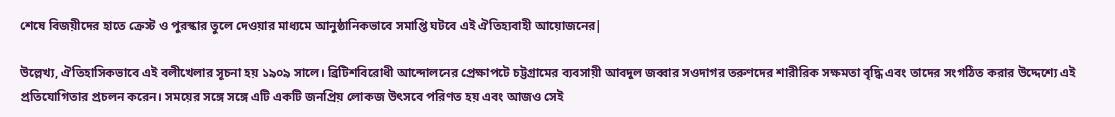শেষে বিজয়ীদের হাতে ক্রেস্ট ও পুরস্কার তুলে দেওয়ার মাধ্যমে আনুষ্ঠানিকভাবে সমাপ্তি ঘটবে এই ঐতিহ্যবাহী আয়োজনের|

উল্লেখ্য, ঐতিহাসিকভাবে এই বলীখেলার সূচনা হয় ১৯০৯ সালে। ব্রিটিশবিরোধী আন্দোলনের প্রেক্ষাপটে চট্টগ্রামের ব্যবসায়ী আবদুল জব্বার সওদাগর তরুণদের শারীরিক সক্ষমতা বৃদ্ধি এবং তাদের সংগঠিত করার উদ্দেশ্যে এই প্রতিযোগিতার প্রচলন করেন। সময়ের সঙ্গে সঙ্গে এটি একটি জনপ্রিয় লোকজ উৎসবে পরিণত হয় এবং আজও সেই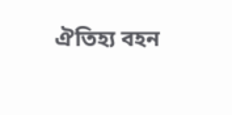ঐতিহ্য বহন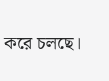করে চলছে।